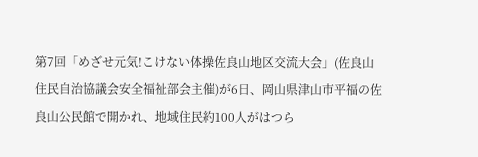第7回「めざせ元気!こけない体操佐良山地区交流大会」(佐良山住民自治協議会安全福祉部会主催)が6日、岡山県津山市平福の佐良山公民館で開かれ、地域住民約100人がはつら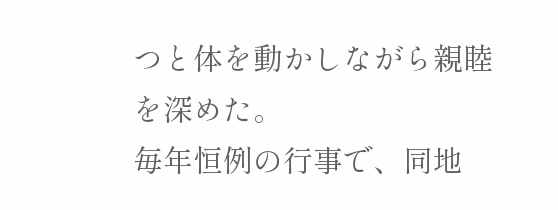つと体を動かしながら親睦を深めた。
毎年恒例の行事で、同地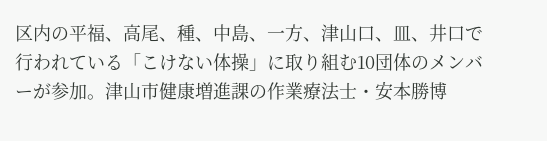区内の平福、高尾、種、中島、一方、津山口、皿、井口で行われている「こけない体操」に取り組む10団体のメンバーが参加。津山市健康増進課の作業療法士・安本勝博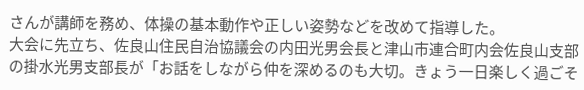さんが講師を務め、体操の基本動作や正しい姿勢などを改めて指導した。
大会に先立ち、佐良山住民自治協議会の内田光男会長と津山市連合町内会佐良山支部の掛水光男支部長が「お話をしながら仲を深めるのも大切。きょう一日楽しく過ごそ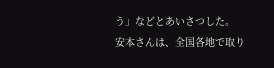う」などとあいさつした。
安本さんは、全国各地で取り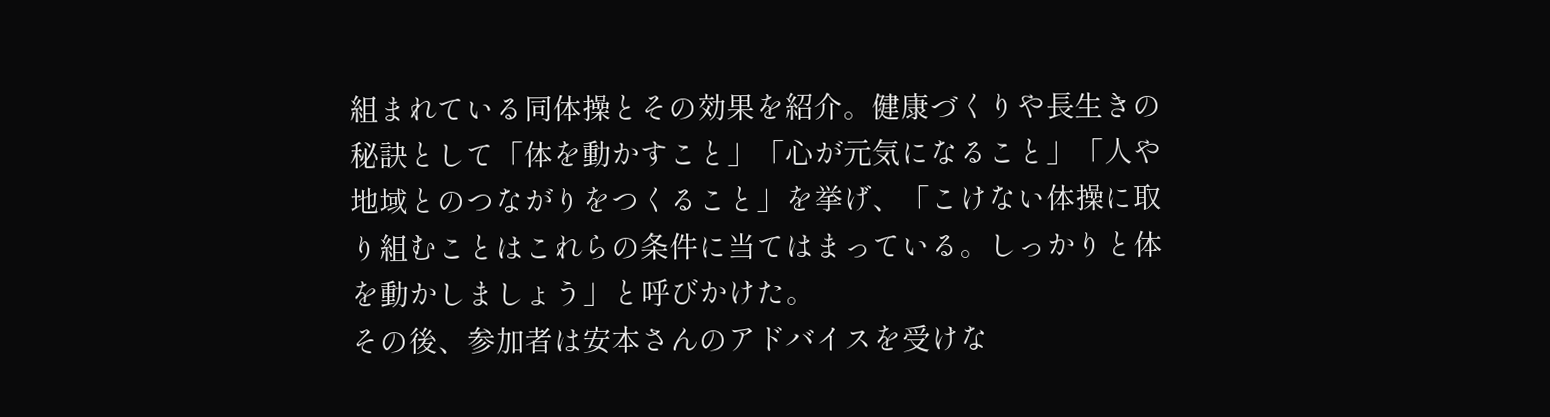組まれている同体操とその効果を紹介。健康づくりや長生きの秘訣として「体を動かすこと」「心が元気になること」「人や地域とのつながりをつくること」を挙げ、「こけない体操に取り組むことはこれらの条件に当てはまっている。しっかりと体を動かしましょう」と呼びかけた。
その後、参加者は安本さんのアドバイスを受けな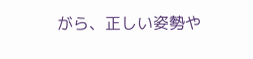がら、正しい姿勢や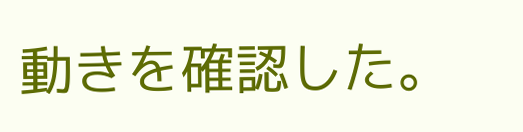動きを確認した。